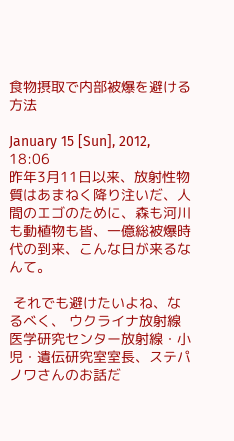食物摂取で内部被爆を避ける方法

January 15 [Sun], 2012, 18:06
昨年3月11日以来、放射性物質はあまねく降り注いだ、人間のエゴのために、森も河川も動植物も皆、一億総被爆時代の到来、こんな日が来るなんて。

 それでも避けたいよね、なるべく、 ウクライナ放射線医学研究センター放射線・小児・遺伝研究室室長、ステパノワさんのお話だ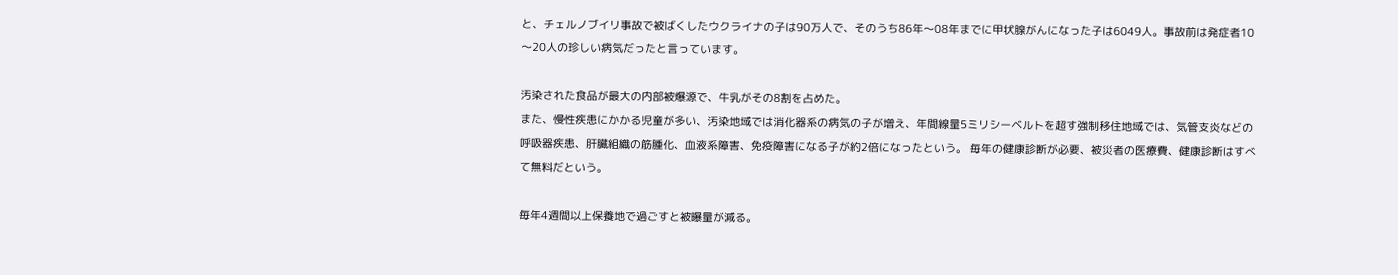と、チェルノブイリ事故で被ばくしたウクライナの子は90万人で、そのうち86年〜08年までに甲状腺がんになった子は6049人。事故前は発症者10〜20人の珍しい病気だったと言っています。

汚染された食品が最大の内部被爆源で、牛乳がその8割を占めた。
また、慢性疾患にかかる児童が多い、汚染地域では消化器系の病気の子が増え、年間線量5ミリシーベルトを超す強制移住地域では、気管支炎などの呼吸器疾患、肝臓組織の筋腫化、血液系障害、免疫障害になる子が約2倍になったという。 毎年の健康診断が必要、被災者の医療費、健康診断はすべて無料だという。

毎年4週間以上保養地で過ごすと被曝量が減る。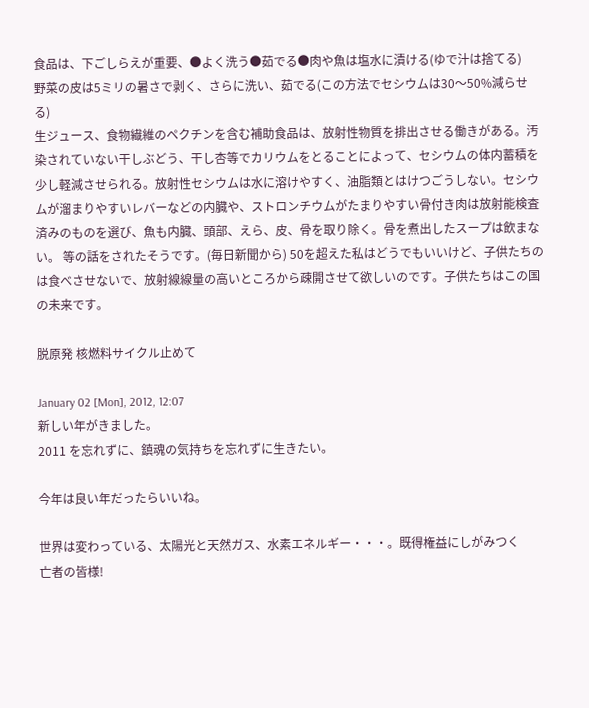食品は、下ごしらえが重要、●よく洗う●茹でる●肉や魚は塩水に漬ける(ゆで汁は捨てる)
野菜の皮は5ミリの暑さで剥く、さらに洗い、茹でる(この方法でセシウムは30〜50%減らせる)
生ジュース、食物繊維のペクチンを含む補助食品は、放射性物質を排出させる働きがある。汚染されていない干しぶどう、干し杏等でカリウムをとることによって、セシウムの体内蓄積を少し軽減させられる。放射性セシウムは水に溶けやすく、油脂類とはけつごうしない。セシウムが溜まりやすいレバーなどの内臓や、ストロンチウムがたまりやすい骨付き肉は放射能検査済みのものを選び、魚も内臓、頭部、えら、皮、骨を取り除く。骨を煮出したスープは飲まない。 等の話をされたそうです。(毎日新聞から) 50を超えた私はどうでもいいけど、子供たちのは食べさせないで、放射線線量の高いところから疎開させて欲しいのです。子供たちはこの国の未来です。

脱原発 核燃料サイクル止めて

January 02 [Mon], 2012, 12:07
新しい年がきました。
2011 を忘れずに、鎮魂の気持ちを忘れずに生きたい。

今年は良い年だったらいいね。

世界は変わっている、太陽光と天然ガス、水素エネルギー・・・。既得権益にしがみつく
亡者の皆様!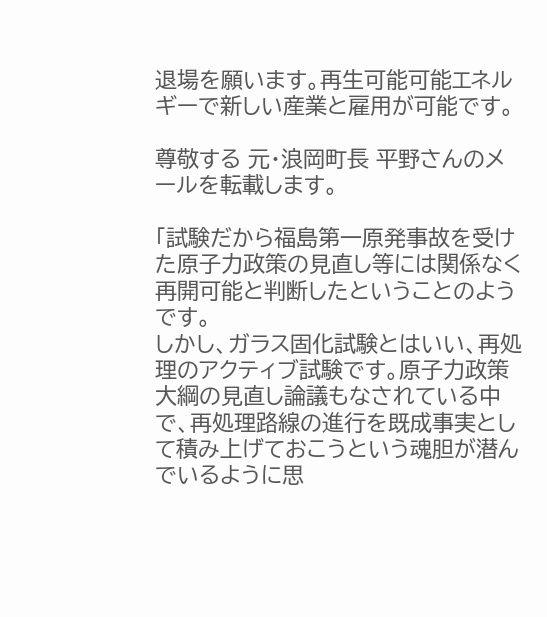退場を願います。再生可能可能エネルギーで新しい産業と雇用が可能です。

尊敬する 元・浪岡町長 平野さんのメールを転載します。

「試験だから福島第一原発事故を受けた原子力政策の見直し等には関係なく再開可能と判断したということのようです。
しかし、ガラス固化試験とはいい、再処理のアクティブ試験です。原子力政策大綱の見直し論議もなされている中で、再処理路線の進行を既成事実として積み上げておこうという魂胆が潜んでいるように思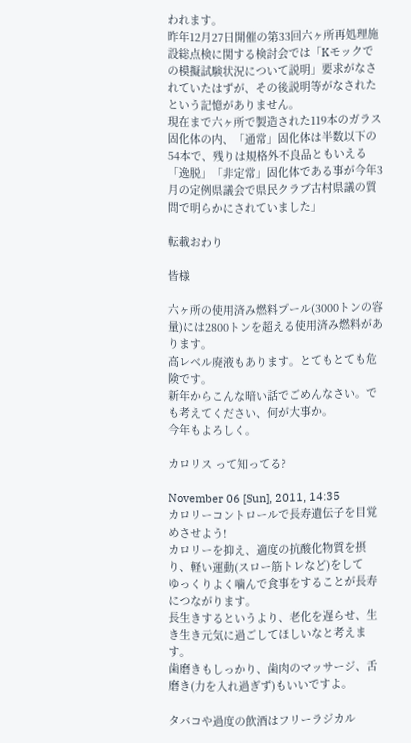われます。
昨年12月27日開催の第33回六ヶ所再処理施設総点検に関する検討会では「Kモックでの模擬試験状況について説明」要求がなされていたはずが、その後説明等がなされたという記憶がありません。
現在まで六ヶ所で製造された119本のガラス固化体の内、「通常」固化体は半数以下の54本で、残りは規格外不良品ともいえる「逸脱」「非定常」固化体である事が今年3月の定例県議会で県民クラブ古村県議の質問で明らかにされていました」

転載おわり

皆様

六ヶ所の使用済み燃料プール(3000トンの容量)には2800トンを超える使用済み燃料があります。
高レベル廃液もあります。とてもとても危険です。
新年からこんな暗い話でごめんなさい。でも考えてください、何が大事か。
今年もよろしく。

カロリス って知ってる?

November 06 [Sun], 2011, 14:35
カロリーコントロールで長寿遺伝子を目覚めさせよう!
カロリーを抑え、適度の抗酸化物質を摂り、軽い運動(スロー筋トレなど)をして
ゆっくりよく噛んで食事をすることが長寿につながります。
長生きするというより、老化を遅らせ、生き生き元気に過ごしてほしいなと考えます。
歯磨きもしっかり、歯肉のマッサージ、舌磨き(力を入れ過ぎず)もいいですよ。

タバコや過度の飲酒はフリーラジカル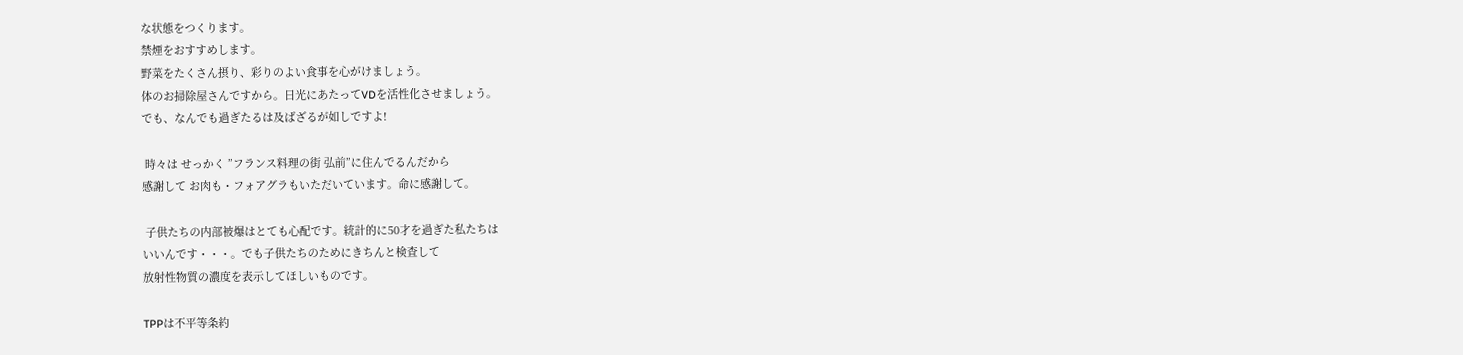な状態をつくります。
禁煙をおすすめします。
野菜をたくさん摂り、彩りのよい食事を心がけましょう。
体のお掃除屋さんですから。日光にあたってVDを活性化させましょう。
でも、なんでも過ぎたるは及ばざるが如しですよ!

 時々は せっかく ”フランス料理の街 弘前”に住んでるんだから
感謝して お肉も・フォアグラもいただいています。命に感謝して。

 子供たちの内部被爆はとても心配です。統計的に50才を過ぎた私たちは
いいんです・・・。でも子供たちのためにきちんと検査して
放射性物質の濃度を表示してほしいものです。

TPPは不平等条約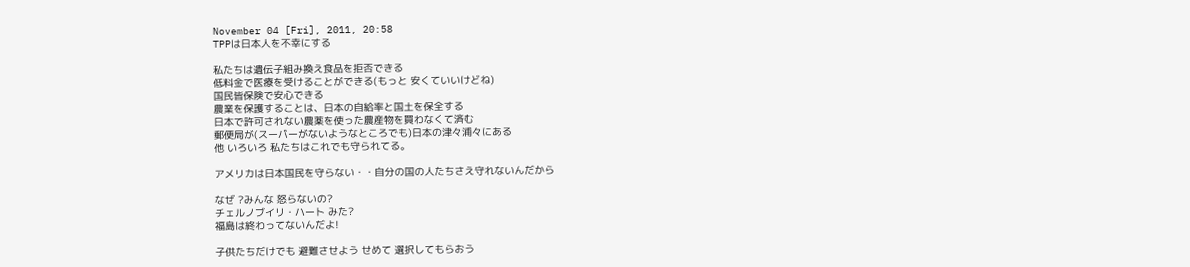November 04 [Fri], 2011, 20:58
TPPは日本人を不幸にする

私たちは遺伝子組み換え食品を拒否できる
低料金で医療を受けることができる(もっと 安くていいけどね)
国民皆保険で安心できる
農業を保護することは、日本の自給率と国土を保全する
日本で許可されない農薬を使った農産物を買わなくて済む
郵便局が(スーパーがないようなところでも)日本の津々浦々にある
他 いろいろ 私たちはこれでも守られてる。

アメリカは日本国民を守らない・・自分の国の人たちさえ守れないんだから

なぜ ?みんな 怒らないの?
チェルノブイリ・ハート みた?
福島は終わってないんだよ!

子供たちだけでも 避難させよう せめて 選択してもらおう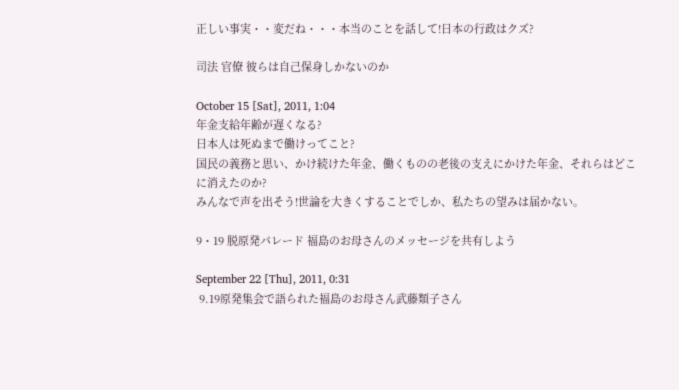正しい事実・・変だね・・・本当のことを話して!日本の行政はクズ?

司法 官僚 彼らは自己保身しかないのか

October 15 [Sat], 2011, 1:04
年金支給年齢が遅くなる?
日本人は死ぬまで働けってこと?
国民の義務と思い、かけ続けた年金、働くものの老後の支えにかけた年金、それらはどこに消えたのか?
みんなで声を出そう!世論を大きくすることでしか、私たちの望みは届かない。

9・19 脱原発パレード 福島のお母さんのメッセージを共有しよう

September 22 [Thu], 2011, 0:31
 9.19原発集会で語られた福島のお母さん武藤類子さん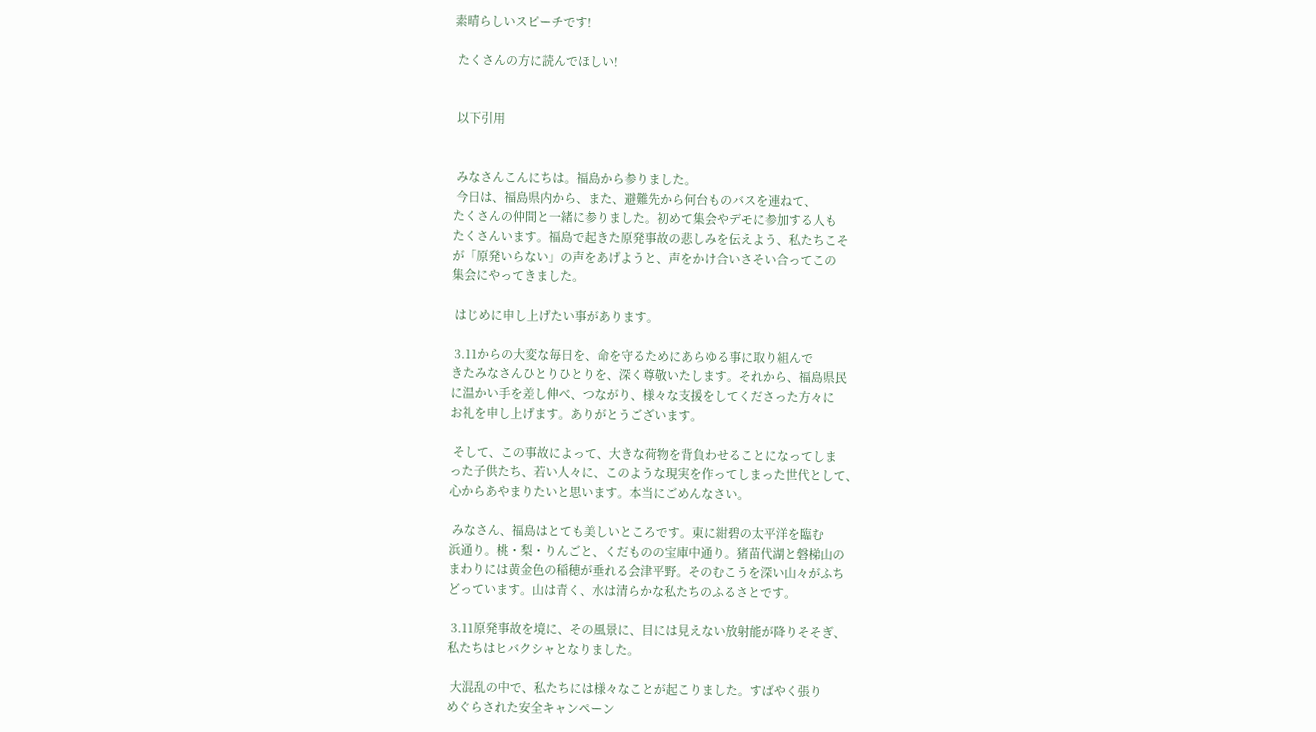素晴らしいスピーチです!

 たくさんの方に読んでほしい!


 以下引用


 みなさんこんにちは。福島から参りました。
 今日は、福島県内から、また、避難先から何台ものバスを連ねて、
たくさんの仲間と一緒に参りました。初めて集会やデモに参加する人も
たくさんいます。福島で起きた原発事故の悲しみを伝えよう、私たちこそ
が「原発いらない」の声をあげようと、声をかけ合いさそい合ってこの
集会にやってきました。

 はじめに申し上げたい事があります。

 3.11からの大変な毎日を、命を守るためにあらゆる事に取り組んで
きたみなさんひとりひとりを、深く尊敬いたします。それから、福島県民
に温かい手を差し伸べ、つながり、様々な支援をしてくださった方々に
お礼を申し上げます。ありがとうございます。

 そして、この事故によって、大きな荷物を背負わせることになってしま
った子供たち、若い人々に、このような現実を作ってしまった世代として、
心からあやまりたいと思います。本当にごめんなさい。

 みなさん、福島はとても美しいところです。東に紺碧の太平洋を臨む
浜通り。桃・梨・りんごと、くだものの宝庫中通り。猪苗代湖と磐梯山の
まわりには黄金色の稲穂が垂れる会津平野。そのむこうを深い山々がふち
どっています。山は青く、水は清らかな私たちのふるさとです。

 3.11原発事故を境に、その風景に、目には見えない放射能が降りそそぎ、
私たちはヒバクシャとなりました。

 大混乱の中で、私たちには様々なことが起こりました。すばやく張り
めぐらされた安全キャンペーン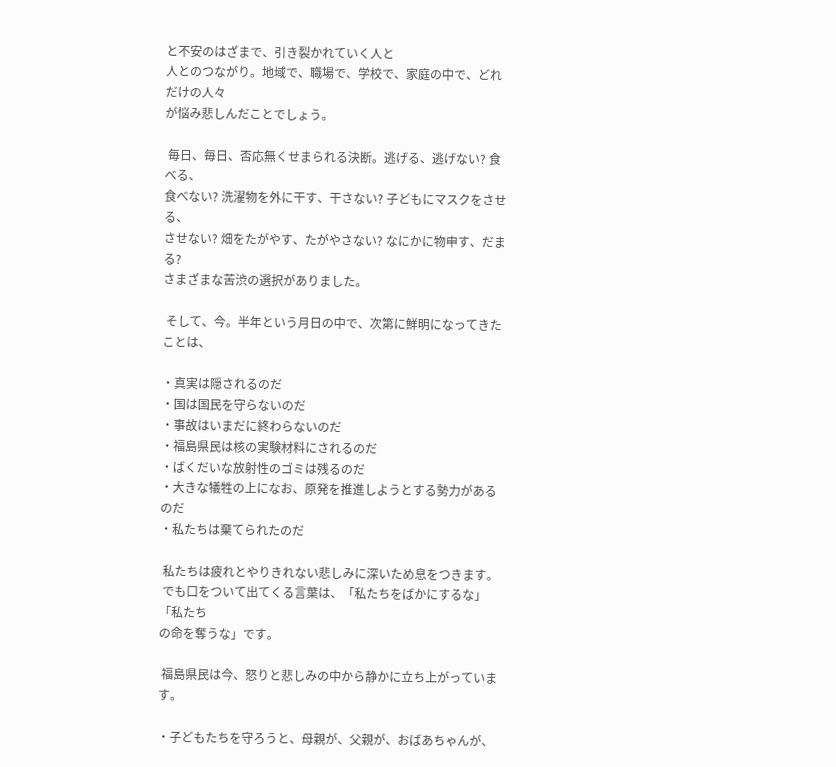と不安のはざまで、引き裂かれていく人と
人とのつながり。地域で、職場で、学校で、家庭の中で、どれだけの人々
が悩み悲しんだことでしょう。

 毎日、毎日、否応無くせまられる決断。逃げる、逃げない? 食べる、
食べない? 洗濯物を外に干す、干さない? 子どもにマスクをさせる、
させない? 畑をたがやす、たがやさない? なにかに物申す、だまる?
さまざまな苦渋の選択がありました。

 そして、今。半年という月日の中で、次第に鮮明になってきたことは、

・真実は隠されるのだ
・国は国民を守らないのだ
・事故はいまだに終わらないのだ
・福島県民は核の実験材料にされるのだ
・ばくだいな放射性のゴミは残るのだ
・大きな犠牲の上になお、原発を推進しようとする勢力があるのだ
・私たちは棄てられたのだ

 私たちは疲れとやりきれない悲しみに深いため息をつきます。
 でも口をついて出てくる言葉は、「私たちをばかにするな」「私たち
の命を奪うな」です。

 福島県民は今、怒りと悲しみの中から静かに立ち上がっています。

・子どもたちを守ろうと、母親が、父親が、おばあちゃんが、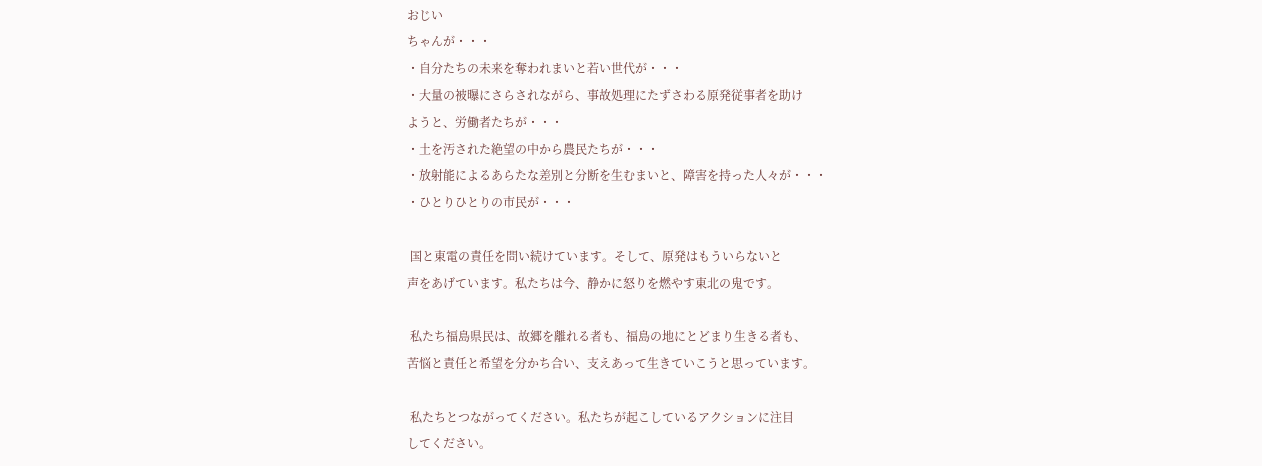おじい
ちゃんが・・・
・自分たちの未来を奪われまいと若い世代が・・・
・大量の被曝にさらされながら、事故処理にたずさわる原発従事者を助け
ようと、労働者たちが・・・
・土を汚された絶望の中から農民たちが・・・
・放射能によるあらたな差別と分断を生むまいと、障害を持った人々が・・・
・ひとりひとりの市民が・・・

 国と東電の責任を問い続けています。そして、原発はもういらないと
声をあげています。私たちは今、静かに怒りを燃やす東北の鬼です。

 私たち福島県民は、故郷を離れる者も、福島の地にとどまり生きる者も、
苦悩と責任と希望を分かち合い、支えあって生きていこうと思っています。

 私たちとつながってください。私たちが起こしているアクションに注目
してください。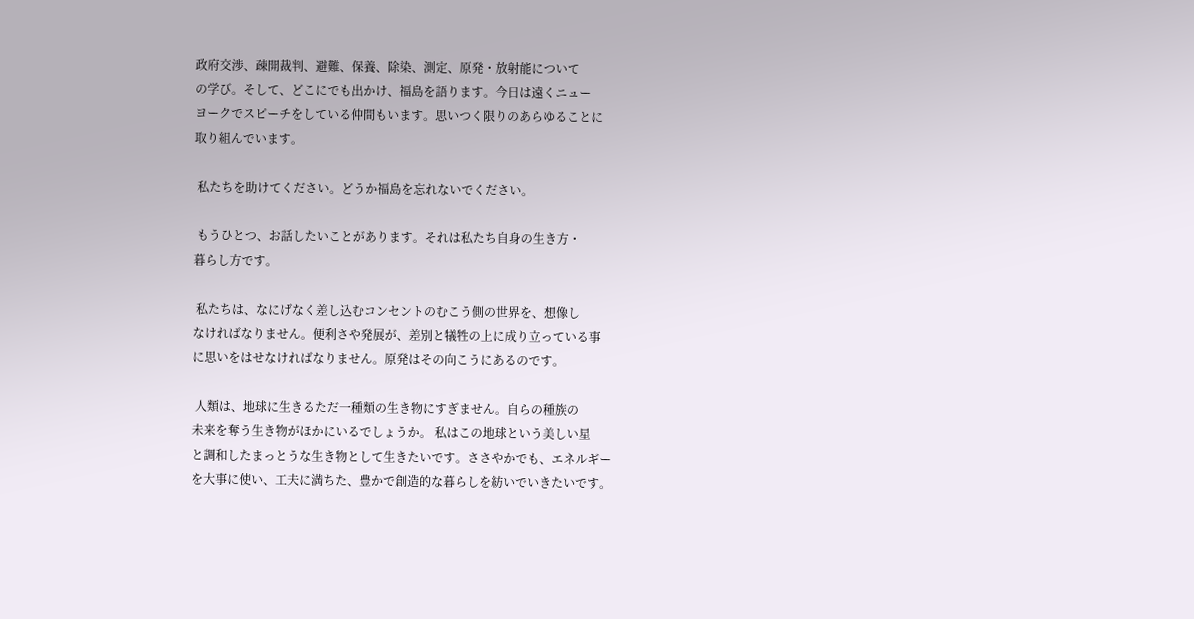政府交渉、疎開裁判、避難、保養、除染、測定、原発・放射能について
の学び。そして、どこにでも出かけ、福島を語ります。今日は遠くニュー
ヨークでスピーチをしている仲間もいます。思いつく限りのあらゆることに
取り組んでいます。

 私たちを助けてください。どうか福島を忘れないでください。

 もうひとつ、お話したいことがあります。それは私たち自身の生き方・
暮らし方です。

 私たちは、なにげなく差し込むコンセントのむこう側の世界を、想像し
なければなりません。便利さや発展が、差別と犠牲の上に成り立っている事
に思いをはせなければなりません。原発はその向こうにあるのです。

 人類は、地球に生きるただ一種類の生き物にすぎません。自らの種族の
未来を奪う生き物がほかにいるでしょうか。 私はこの地球という美しい星
と調和したまっとうな生き物として生きたいです。ささやかでも、エネルギー
を大事に使い、工夫に満ちた、豊かで創造的な暮らしを紡いでいきたいです。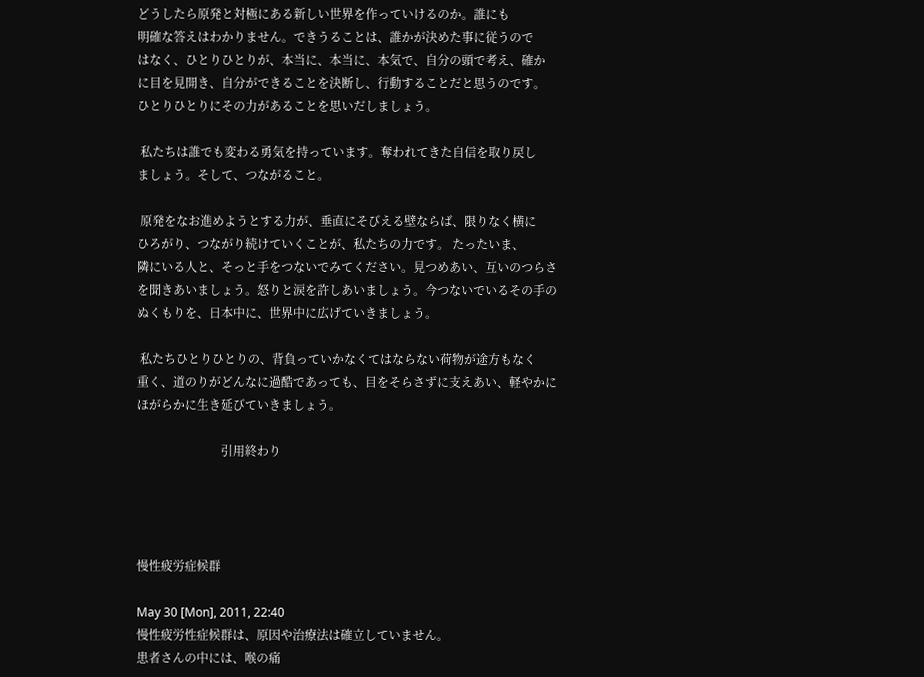どうしたら原発と対極にある新しい世界を作っていけるのか。誰にも
明確な答えはわかりません。できうることは、誰かが決めた事に従うので
はなく、ひとりひとりが、本当に、本当に、本気で、自分の頭で考え、確か
に目を見開き、自分ができることを決断し、行動することだと思うのです。
ひとりひとりにその力があることを思いだしましょう。

 私たちは誰でも変わる勇気を持っています。奪われてきた自信を取り戻し
ましょう。そして、つながること。

 原発をなお進めようとする力が、垂直にそびえる壁ならば、限りなく横に
ひろがり、つながり続けていくことが、私たちの力です。 たったいま、
隣にいる人と、そっと手をつないでみてください。見つめあい、互いのつらさ
を聞きあいましょう。怒りと涙を許しあいましょう。今つないでいるその手の
ぬくもりを、日本中に、世界中に広げていきましょう。

 私たちひとりひとりの、背負っていかなくてはならない荷物が途方もなく
重く、道のりがどんなに過酷であっても、目をそらさずに支えあい、軽やかに
ほがらかに生き延びていきましょう。

                            引用終わり




慢性疲労症候群

May 30 [Mon], 2011, 22:40
慢性疲労性症候群は、原因や治療法は確立していません。
患者さんの中には、喉の痛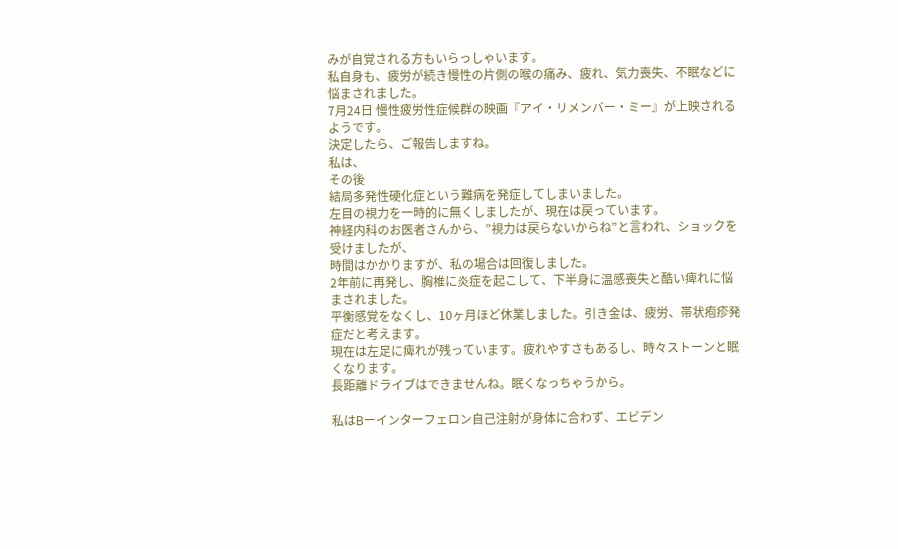みが自覚される方もいらっしゃいます。
私自身も、疲労が続き慢性の片側の喉の痛み、疲れ、気力喪失、不眠などに悩まされました。
7月24日 慢性疲労性症候群の映画『アイ・リメンバー・ミー』が上映されるようです。
決定したら、ご報告しますね。
私は、
その後
結局多発性硬化症という難病を発症してしまいました。
左目の視力を一時的に無くしましたが、現在は戻っています。
神経内科のお医者さんから、”視力は戻らないからね”と言われ、ショックを受けましたが、
時間はかかりますが、私の場合は回復しました。
2年前に再発し、胸椎に炎症を起こして、下半身に温感喪失と酷い痺れに悩まされました。
平衡感覚をなくし、10ヶ月ほど休業しました。引き金は、疲労、帯状疱疹発症だと考えます。
現在は左足に痺れが残っています。疲れやすさもあるし、時々ストーンと眠くなります。
長距離ドライブはできませんね。眠くなっちゃうから。

私はΒーインターフェロン自己注射が身体に合わず、エビデン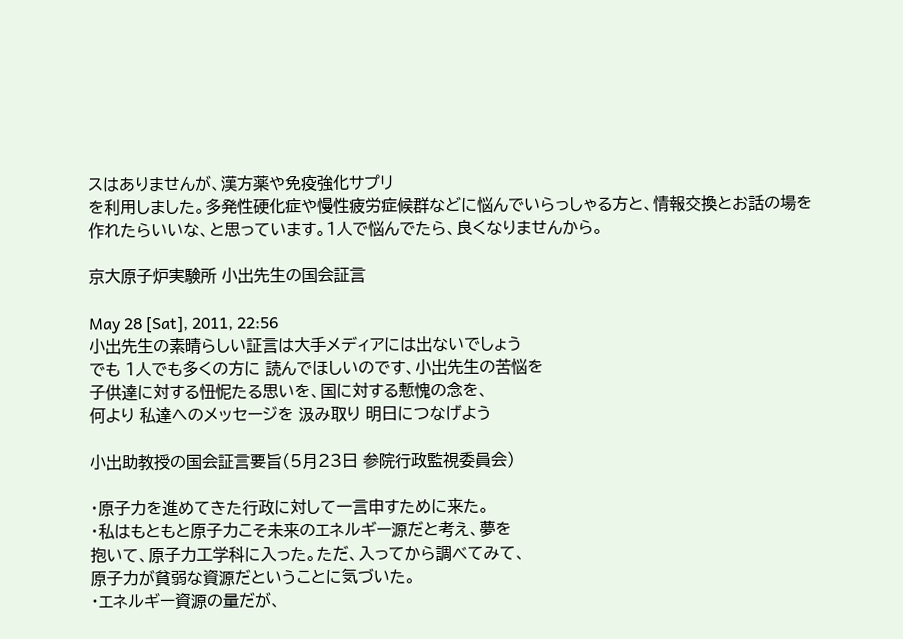スはありませんが、漢方薬や免疫強化サプリ
を利用しました。多発性硬化症や慢性疲労症候群などに悩んでいらっしゃる方と、情報交換とお話の場を
作れたらいいな、と思っています。1人で悩んでたら、良くなりませんから。

京大原子炉実験所 小出先生の国会証言

May 28 [Sat], 2011, 22:56
小出先生の素晴らしい証言は大手メディアには出ないでしょう
でも 1人でも多くの方に 読んでほしいのです、小出先生の苦悩を
子供達に対する忸怩たる思いを、国に対する慙愧の念を、
何より 私達へのメッセージを 汲み取り 明日につなげよう

小出助教授の国会証言要旨(5月23日 参院行政監視委員会)

・原子力を進めてきた行政に対して一言申すために来た。
・私はもともと原子力こそ未来のエネルギー源だと考え、夢を
抱いて、原子力工学科に入った。ただ、入ってから調べてみて、
原子力が貧弱な資源だということに気づいた。
・エネルギー資源の量だが、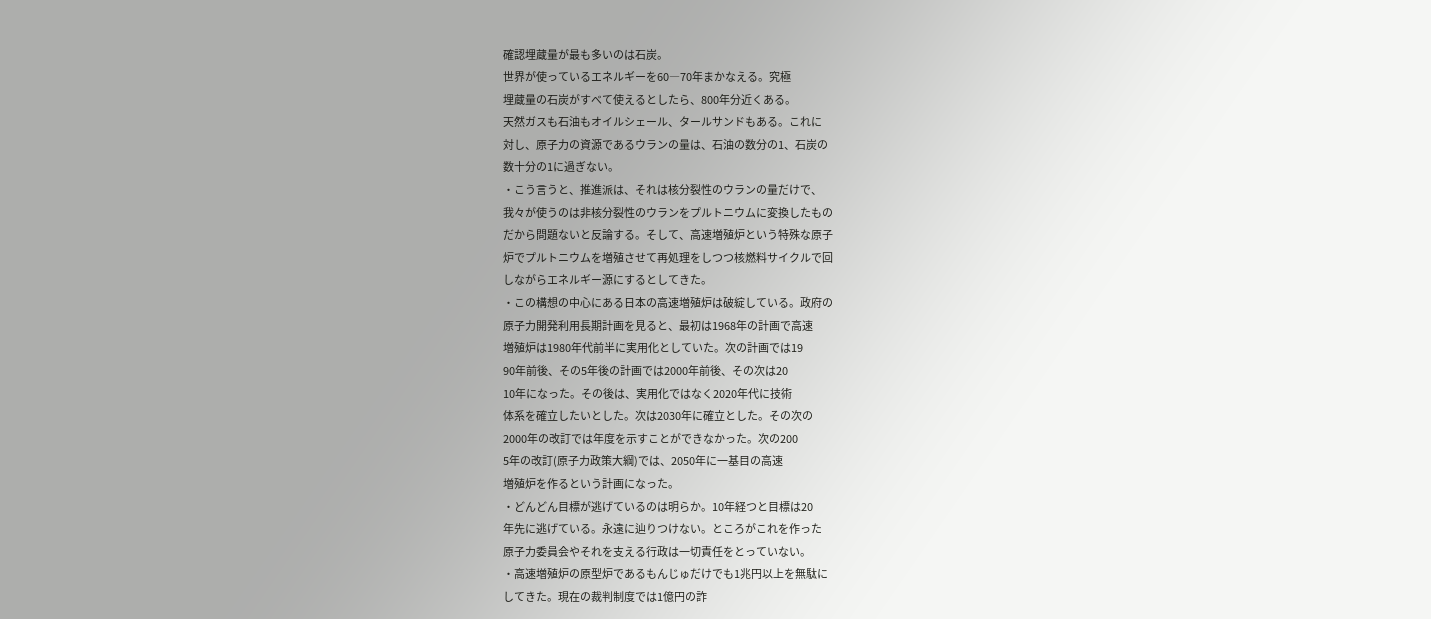確認埋蔵量が最も多いのは石炭。
世界が使っているエネルギーを60―70年まかなえる。究極
埋蔵量の石炭がすべて使えるとしたら、800年分近くある。
天然ガスも石油もオイルシェール、タールサンドもある。これに
対し、原子力の資源であるウランの量は、石油の数分の1、石炭の
数十分の1に過ぎない。
・こう言うと、推進派は、それは核分裂性のウランの量だけで、
我々が使うのは非核分裂性のウランをプルトニウムに変換したもの
だから問題ないと反論する。そして、高速増殖炉という特殊な原子
炉でプルトニウムを増殖させて再処理をしつつ核燃料サイクルで回
しながらエネルギー源にするとしてきた。
・この構想の中心にある日本の高速増殖炉は破綻している。政府の
原子力開発利用長期計画を見ると、最初は1968年の計画で高速
増殖炉は1980年代前半に実用化としていた。次の計画では19
90年前後、その5年後の計画では2000年前後、その次は20
10年になった。その後は、実用化ではなく2020年代に技術
体系を確立したいとした。次は2030年に確立とした。その次の
2000年の改訂では年度を示すことができなかった。次の200
5年の改訂(原子力政策大綱)では、2050年に一基目の高速
増殖炉を作るという計画になった。
・どんどん目標が逃げているのは明らか。10年経つと目標は20
年先に逃げている。永遠に辿りつけない。ところがこれを作った
原子力委員会やそれを支える行政は一切責任をとっていない。
・高速増殖炉の原型炉であるもんじゅだけでも1兆円以上を無駄に
してきた。現在の裁判制度では1億円の詐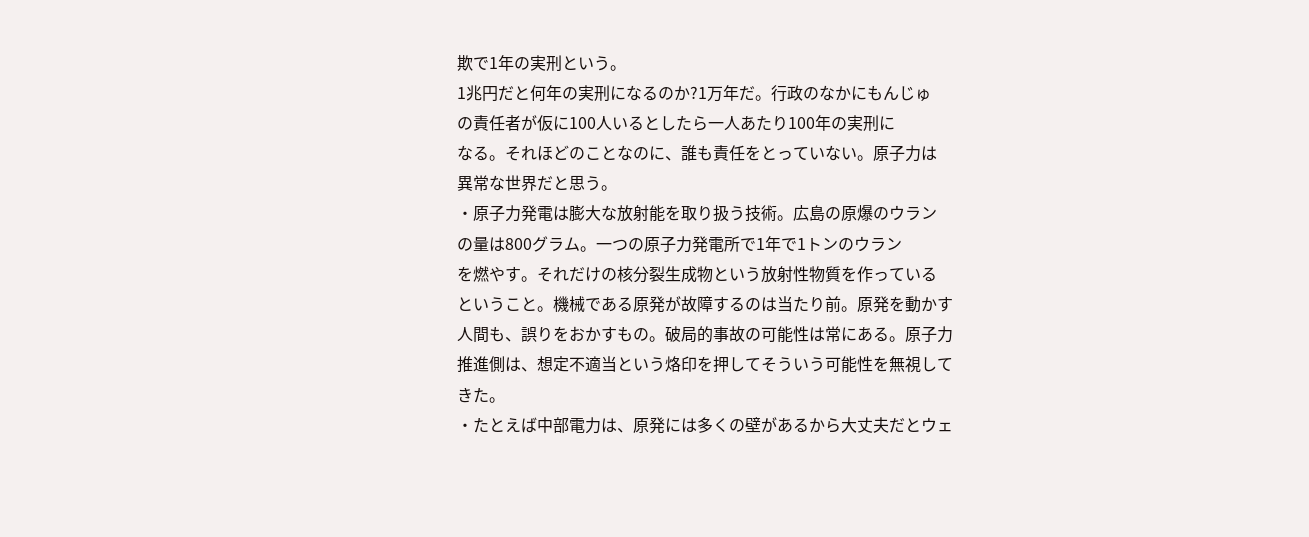欺で1年の実刑という。
1兆円だと何年の実刑になるのか?1万年だ。行政のなかにもんじゅ
の責任者が仮に100人いるとしたら一人あたり100年の実刑に
なる。それほどのことなのに、誰も責任をとっていない。原子力は
異常な世界だと思う。
・原子力発電は膨大な放射能を取り扱う技術。広島の原爆のウラン
の量は800グラム。一つの原子力発電所で1年で1トンのウラン
を燃やす。それだけの核分裂生成物という放射性物質を作っている
ということ。機械である原発が故障するのは当たり前。原発を動かす
人間も、誤りをおかすもの。破局的事故の可能性は常にある。原子力
推進側は、想定不適当という烙印を押してそういう可能性を無視して
きた。
・たとえば中部電力は、原発には多くの壁があるから大丈夫だとウェ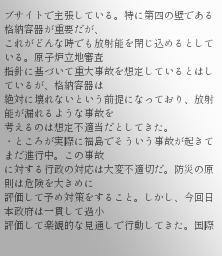ブサイトで主張している。特に第四の壁である格納容器が重要だが、
これがどんな時でも放射能を閉じ込めるとしている。原子炉立地審査
指針に基づいて重大事故を想定しているとはしているが、格納容器は
絶対に壊れないという前提になっており、放射能が漏れるような事故を
考えるのは想定不適当だとしてきた。
・ところが実際に福島でそういう事故が起きてまだ進行中。この事故
に対する行政の対応は大変不適切だ。防災の原則は危険を大きめに
評価して予め対策をすること。しかし、今回日本政府は一貫して過小
評価して楽観的な見通しで行動してきた。国際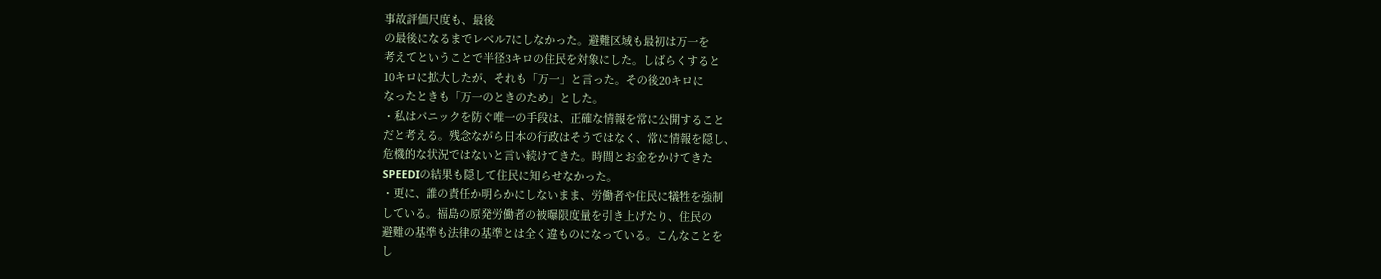事故評価尺度も、最後
の最後になるまでレベル7にしなかった。避難区域も最初は万一を
考えてということで半径3キロの住民を対象にした。しばらくすると
10キロに拡大したが、それも「万一」と言った。その後20キロに
なったときも「万一のときのため」とした。
・私はパニックを防ぐ唯一の手段は、正確な情報を常に公開すること
だと考える。残念ながら日本の行政はそうではなく、常に情報を隠し、
危機的な状況ではないと言い続けてきた。時間とお金をかけてきた
SPEEDIの結果も隠して住民に知らせなかった。
・更に、誰の責任か明らかにしないまま、労働者や住民に犠牲を強制
している。福島の原発労働者の被曝限度量を引き上げたり、住民の
避難の基準も法律の基準とは全く違ものになっている。こんなことを
し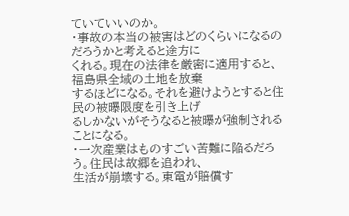ていていいのか。
・事故の本当の被害はどのくらいになるのだろうかと考えると途方に
くれる。現在の法律を厳密に適用すると、福島県全域の土地を放棄
するほどになる。それを避けようとすると住民の被曝限度を引き上げ
るしかないがそうなると被曝が強制されることになる。
・一次産業はものすごい苦難に陥るだろう。住民は故郷を追われ、
生活が崩壊する。東電が賠償す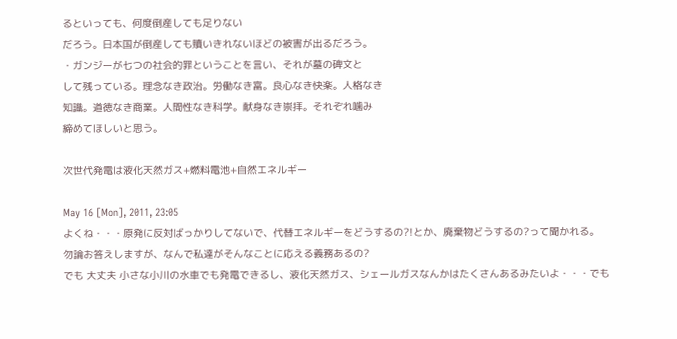るといっても、何度倒産しても足りない
だろう。日本国が倒産しても贖いきれないほどの被害が出るだろう。
・ガンジーが七つの社会的罪ということを言い、それが墓の碑文と
して残っている。理念なき政治。労働なき富。良心なき快楽。人格なき
知識。道徳なき商業。人間性なき科学。献身なき崇拝。それぞれ噛み
締めてほしいと思う。

次世代発電は液化天然ガス+燃料電池+自然エネルギー

May 16 [Mon], 2011, 23:05
よくね・・・原発に反対ばっかりしてないで、代替エネルギーをどうするの?!とか、廃棄物どうするの?って聞かれる。
勿論お答えしますが、なんで私達がそんなことに応える義務あるの?
でも 大丈夫 小さな小川の水車でも発電できるし、液化天然ガス、シェールガスなんかはたくさんあるみたいよ・・・でも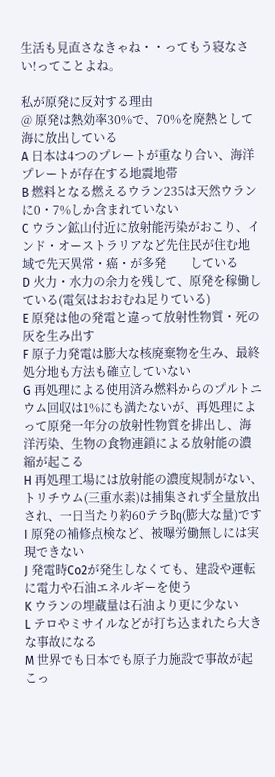生活も見直さなきゃね・・ってもう寝なさい!ってことよね。

私が原発に反対する理由
@ 原発は熱効率30%で、70%を廃熱として海に放出している
A 日本は4つのプレートが重なり合い、海洋プレートが存在する地震地帯
B 燃料となる燃えるウラン235は天然ウランに0・7%しか含まれていない
C ウラン鉱山付近に放射能汚染がおこり、インド・オーストラリアなど先住民が住む地域で先天異常・癌・が多発        している
D 火力・水力の余力を残して、原発を稼働している(電気はおおむね足りている)
E 原発は他の発電と違って放射性物質・死の灰を生み出す
F 原子力発電は膨大な核廃棄物を生み、最終処分地も方法も確立していない
G 再処理による使用済み燃料からのプルトニウム回収は1%にも満たないが、再処理によって原発一年分の放射性物質を排出し、海洋汚染、生物の食物連鎖による放射能の濃縮が起こる
H 再処理工場には放射能の濃度規制がない、トリチウム(三重水素)は捕集されず全量放出され、一日当たり約60テラ㏃(膨大な量)です
I 原発の補修点検など、被曝労働無しには実現できない
J 発電時Co2が発生しなくても、建設や運転に電力や石油エネルギーを使う
K ウランの埋蔵量は石油より更に少ない
L テロやミサイルなどが打ち込まれたら大きな事故になる
M 世界でも日本でも原子力施設で事故が起こっ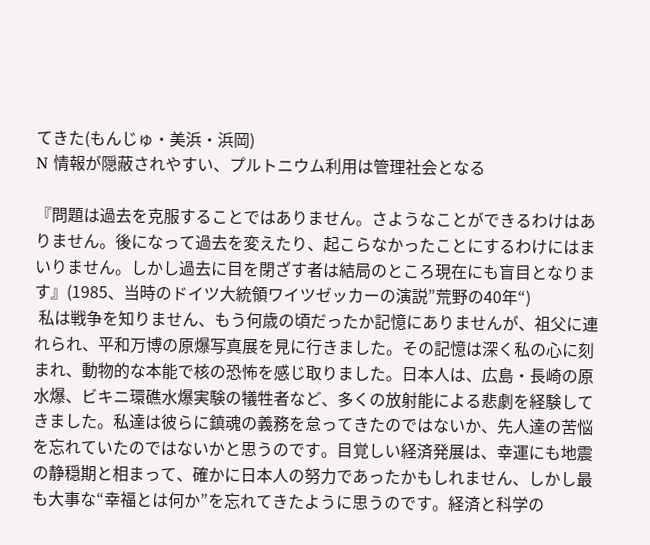てきた(もんじゅ・美浜・浜岡)
N 情報が隠蔽されやすい、プルトニウム利用は管理社会となる

『問題は過去を克服することではありません。さようなことができるわけはありません。後になって過去を変えたり、起こらなかったことにするわけにはまいりません。しかし過去に目を閉ざす者は結局のところ現在にも盲目となります』(1985、当時のドイツ大統領ワイツゼッカーの演説”荒野の40年“)
 私は戦争を知りません、もう何歳の頃だったか記憶にありませんが、祖父に連れられ、平和万博の原爆写真展を見に行きました。その記憶は深く私の心に刻まれ、動物的な本能で核の恐怖を感じ取りました。日本人は、広島・長崎の原水爆、ビキニ環礁水爆実験の犠牲者など、多くの放射能による悲劇を経験してきました。私達は彼らに鎮魂の義務を怠ってきたのではないか、先人達の苦悩を忘れていたのではないかと思うのです。目覚しい経済発展は、幸運にも地震の静穏期と相まって、確かに日本人の努力であったかもしれません、しかし最も大事な“幸福とは何か”を忘れてきたように思うのです。経済と科学の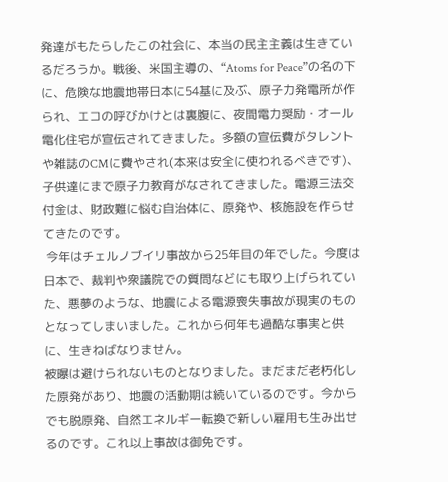発達がもたらしたこの社会に、本当の民主主義は生きているだろうか。戦後、米国主導の、“Atoms for Peace”の名の下に、危険な地震地帯日本に54基に及ぶ、原子力発電所が作られ、エコの呼びかけとは裏腹に、夜間電力奨励・オール電化住宅が宣伝されてきました。多額の宣伝費がタレントや雑誌のCMに費やされ(本来は安全に使われるべきです)、子供達にまで原子力教育がなされてきました。電源三法交付金は、財政難に悩む自治体に、原発や、核施設を作らせてきたのです。
 今年はチェルノブイリ事故から25年目の年でした。今度は日本で、裁判や衆議院での質問などにも取り上げられていた、悪夢のような、地震による電源喪失事故が現実のものとなってしまいました。これから何年も過酷な事実と供に、生きねばなりません。
被曝は避けられないものとなりました。まだまだ老朽化した原発があり、地震の活動期は続いているのです。今からでも脱原発、自然エネルギー転換で新しい雇用も生み出せるのです。これ以上事故は御免です。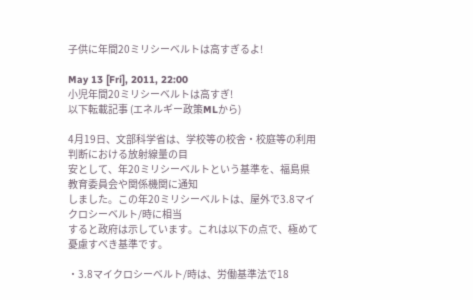子供に年間20ミリシーベルトは高すぎるよ!

May 13 [Fri], 2011, 22:00
小児年間20ミリシーベルトは高すぎ!
以下転載記事 (エネルギー政策MLから)

4月19日、文部科学省は、学校等の校舎・校庭等の利用判断における放射線量の目
安として、年20ミリシーベルトという基準を、福島県教育委員会や関係機関に通知
しました。この年20ミリシーベルトは、屋外で3.8マイクロシーベルト/時に相当
すると政府は示しています。これは以下の点で、極めて憂慮すべき基準です。

・3.8マイクロシーベルト/時は、労働基準法で18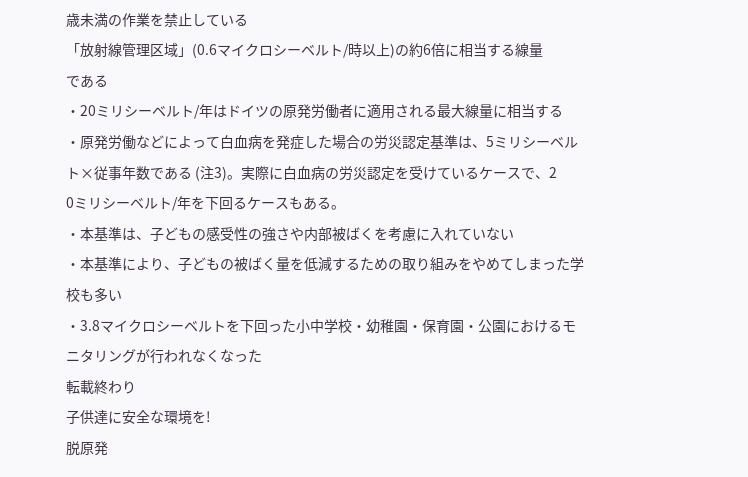歳未満の作業を禁止している
「放射線管理区域」(0.6マイクロシーベルト/時以上)の約6倍に相当する線量
である
・20ミリシーベルト/年はドイツの原発労働者に適用される最大線量に相当する
・原発労働などによって白血病を発症した場合の労災認定基準は、5ミリシーベル
ト×従事年数である (注3)。実際に白血病の労災認定を受けているケースで、2
0ミリシーベルト/年を下回るケースもある。
・本基準は、子どもの感受性の強さや内部被ばくを考慮に入れていない
・本基準により、子どもの被ばく量を低減するための取り組みをやめてしまった学
校も多い
・3.8マイクロシーベルトを下回った小中学校・幼稚園・保育園・公園におけるモ
ニタリングが行われなくなった
転載終わり
子供達に安全な環境を!
脱原発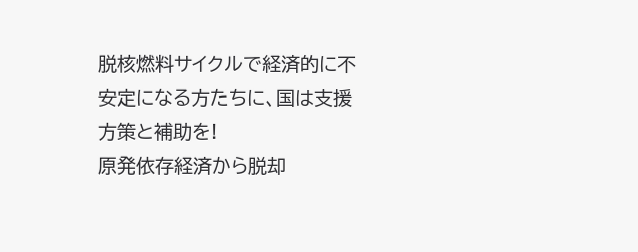脱核燃料サイクルで経済的に不安定になる方たちに、国は支援方策と補助を!
原発依存経済から脱却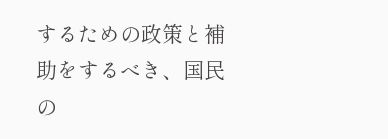するための政策と補助をするべき、国民の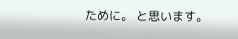ために。 と思います。